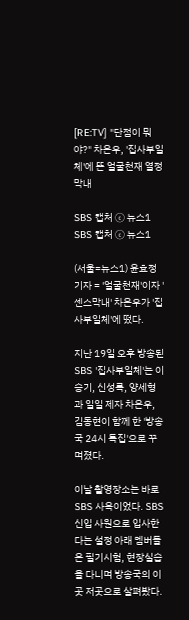[RE:TV] "단점이 뭐야?" 차은우, '집사부일체'에 뜬 얼굴천재 열정막내

SBS 캡처 ⓒ 뉴스1
SBS 캡처 ⓒ 뉴스1

(서울=뉴스1) 윤효정 기자 = '얼굴천재'이자 '센스막내' 차은우가 '집사부일체'에 떴다.

지난 19일 오후 방송된 SBS '집사부일체'는 이승기, 신성록, 양세형과 일일 제자 차은우, 김동현이 함께 한 '방송국 24시 특집'으로 꾸며졌다.

이날 촬영장소는 바로 SBS 사옥이었다. SBS 신입 사원으로 입사한다는 설정 아래 멤버들은 필기시험, 현장실습을 다니며 방송국의 이곳 저곳으로 살펴봤다.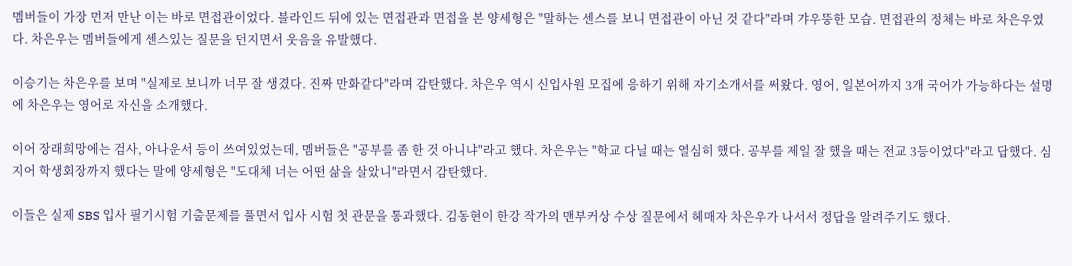멤버들이 가장 먼저 만난 이는 바로 면접관이었다. 블라인드 뒤에 있는 면접관과 면접을 본 양세형은 "말하는 센스를 보니 면접관이 아닌 것 같다"라며 갸우뚱한 모습. 면접관의 정체는 바로 차은우였다. 차은우는 멤버들에게 센스있는 질문을 던지면서 웃음을 유발했다.

이승기는 차은우를 보며 "실제로 보니까 너무 잘 생겼다. 진짜 만화같다"라며 감탄했다. 차은우 역시 신입사원 모집에 응하기 위해 자기소개서를 써왔다. 영어, 일본어까지 3개 국어가 가능하다는 설명에 차은우는 영어로 자신을 소개했다.

이어 장래희망에는 검사, 아나운서 등이 쓰여있었는데, 멤버들은 "공부를 좀 한 것 아니냐"라고 했다. 차은우는 "학교 다닐 때는 열심히 했다. 공부를 제일 잘 했을 때는 전교 3등이었다"라고 답했다. 심지어 학생회장까지 했다는 말에 양세형은 "도대체 너는 어떤 삶을 살았니"라면서 감탄했다.

이들은 실제 SBS 입사 필기시험 기출문제를 풀면서 입사 시험 첫 관문을 통과했다. 김동현이 한강 작가의 맨부커상 수상 질문에서 헤매자 차은우가 나서서 정답을 알려주기도 했다.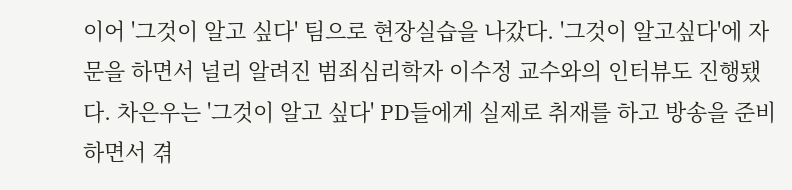이어 '그것이 알고 싶다' 팀으로 현장실습을 나갔다. '그것이 알고싶다'에 자문을 하면서 널리 알려진 범죄심리학자 이수정 교수와의 인터뷰도 진행됐다. 차은우는 '그것이 알고 싶다' PD들에게 실제로 취재를 하고 방송을 준비하면서 겪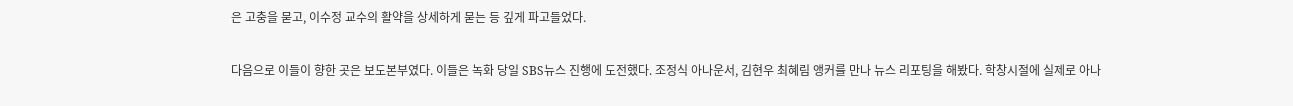은 고충을 묻고, 이수정 교수의 활약을 상세하게 묻는 등 깊게 파고들었다.

다음으로 이들이 향한 곳은 보도본부였다. 이들은 녹화 당일 SBS뉴스 진행에 도전했다. 조정식 아나운서, 김현우 최혜림 앵커를 만나 뉴스 리포팅을 해봤다. 학창시절에 실제로 아나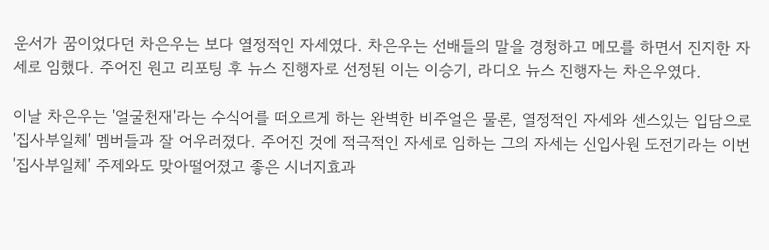운서가 꿈이었다던 차은우는 보다 열정적인 자세였다. 차은우는 선배들의 말을 경청하고 메모를 하면서 진지한 자세로 임했다. 주어진 원고 리포팅 후 뉴스 진행자로 선정된 이는 이승기, 라디오 뉴스 진행자는 차은우였다.

이날 차은우는 '얼굴천재'라는 수식어를 떠오르게 하는 완벽한 비주얼은 물론, 열정적인 자세와 센스있는 입담으로 '집사부일체' 멤버들과 잘 어우러졌다. 주어진 것에 적극적인 자세로 임하는 그의 자세는 신입사원 도전기라는 이번 '집사부일체' 주제와도 맞아떨어졌고 좋은 시너지효과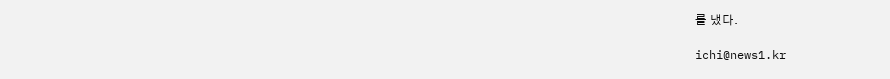를 냈다.

ichi@news1.kr